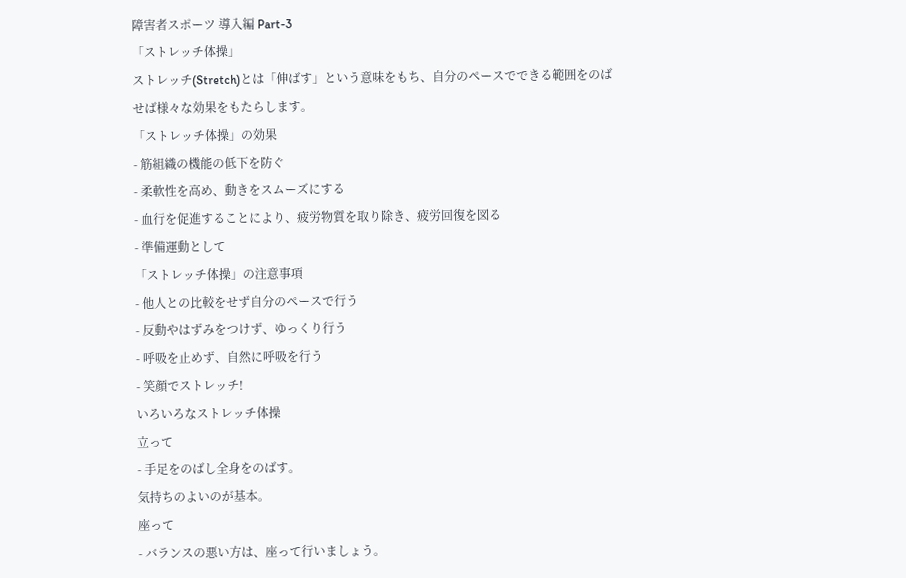障害者スポーツ 導入編 Part-3
「ストレッチ体操」
ストレッチ(Stretch)とは「伸ばす」という意味をもち、自分のペースでできる範囲をのばせば様々な効果をもたらします。
「ストレッチ体操」の効果
- 筋組織の機能の低下を防ぐ
- 柔軟性を高め、動きをスムーズにする
- 血行を促進することにより、疲労物質を取り除き、疲労回復を図る
- 準備運動として
「ストレッチ体操」の注意事項
- 他人との比較をせず自分のペースで行う
- 反動やはずみをつけず、ゆっくり行う
- 呼吸を止めず、自然に呼吸を行う
- 笑顔でストレッチ!
いろいろなストレッチ体操
立って
- 手足をのばし全身をのばす。
気持ちのよいのが基本。
座って
- バランスの悪い方は、座って行いましょう。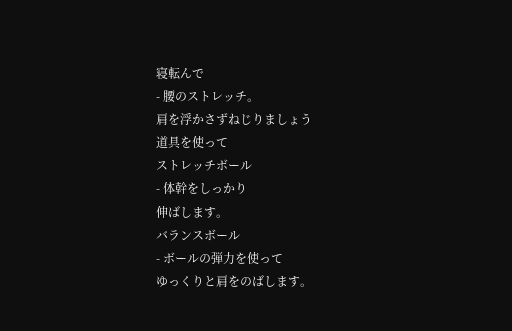寝転んで
- 腰のストレッチ。
肩を浮かさずねじりましょう
道具を使って
ストレッチボール
- 体幹をしっかり
伸ばします。
バランスボール
- ボールの弾力を使って
ゆっくりと肩をのばします。